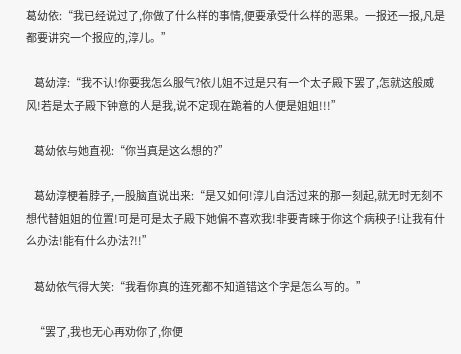葛幼依:“我已经说过了,你做了什么样的事情,便要承受什么样的恶果。一报还一报,凡是都要讲究一个报应的,淳儿。”

    葛幼淳:“我不认!你要我怎么服气?依儿姐不过是只有一个太子殿下罢了,怎就这般威风!若是太子殿下钟意的人是我,说不定现在跪着的人便是姐姐!!!”

    葛幼依与她直视:“你当真是这么想的?”

    葛幼淳梗着脖子,一股脑直说出来:“是又如何!淳儿自活过来的那一刻起,就无时无刻不想代替姐姐的位置!可是可是太子殿下她偏不喜欢我!非要青睐于你这个病秧子!让我有什么办法!能有什么办法?!!”

    葛幼依气得大笑:“我看你真的连死都不知道错这个字是怎么写的。”

    “罢了,我也无心再劝你了,你便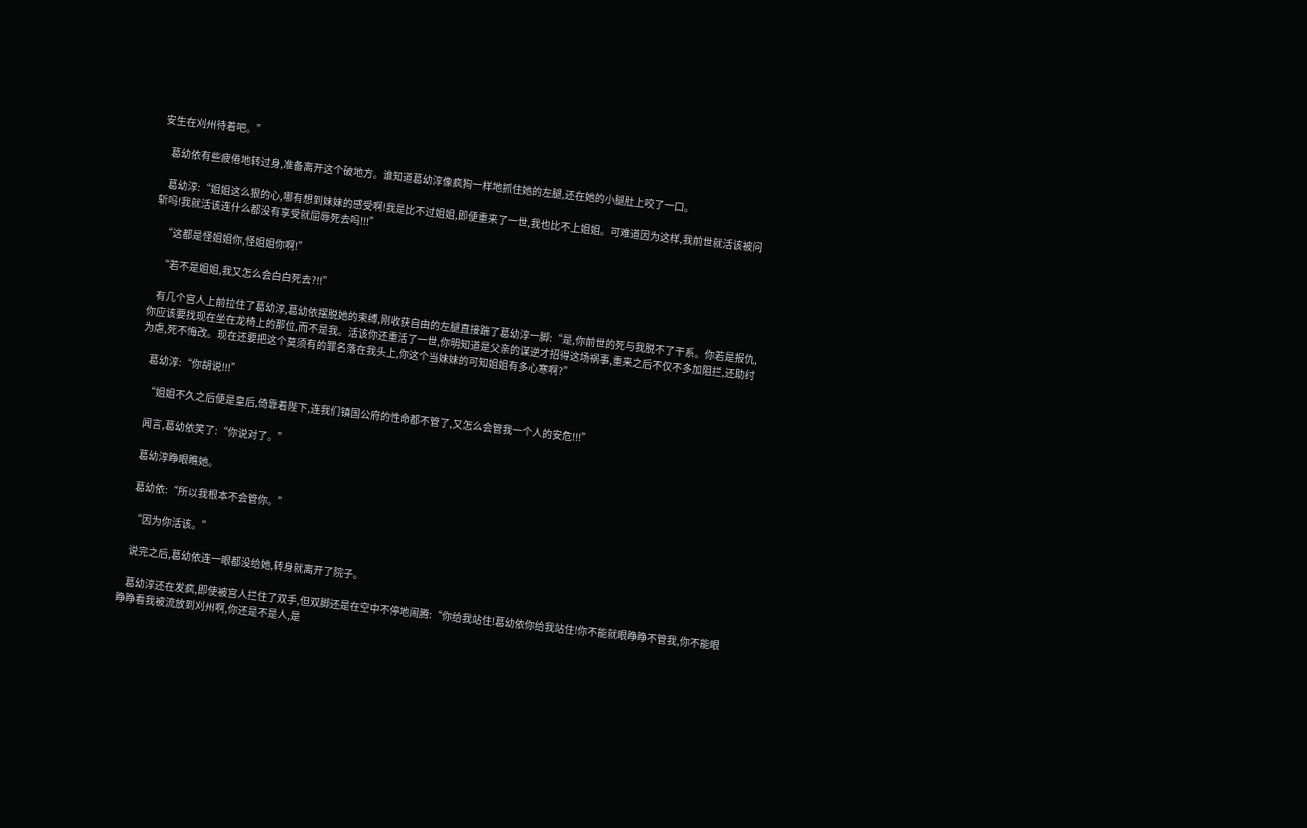安生在刈州待着吧。”

    葛幼依有些疲倦地转过身,准备离开这个破地方。谁知道葛幼淳像疯狗一样地抓住她的左腿,还在她的小腿肚上咬了一口。

    葛幼淳:“姐姐这么狠的心,哪有想到妹妹的感受啊!我是比不过姐姐,即便重来了一世,我也比不上姐姐。可难道因为这样,我前世就活该被问斩吗!我就活该连什么都没有享受就屈辱死去吗!!!”

    “这都是怪姐姐你,怪姐姐你啊!”

    “若不是姐姐,我又怎么会白白死去?!!”

    有几个宫人上前拉住了葛幼淳,葛幼依摆脱她的束缚,刚收获自由的左腿直接踹了葛幼淳一脚:“是,你前世的死与我脱不了干系。你若是报仇,你应该要找现在坐在龙椅上的那位,而不是我。活该你还重活了一世,你明知道是父亲的谋逆才招得这场祸事,重来之后不仅不多加阻拦,还助纣为虐,死不悔改。现在还要把这个莫须有的罪名落在我头上,你这个当妹妹的可知姐姐有多心寒啊?”

    葛幼淳:“你胡说!!!”

    “姐姐不久之后便是皇后,倚靠着陛下,连我们镇国公府的性命都不管了,又怎么会管我一个人的安危!!!”

    闻言,葛幼依笑了:“你说对了。”

    葛幼淳睁眼瞧她。

    葛幼依:“所以我根本不会管你。”

    “因为你活该。”

    说完之后,葛幼依连一眼都没给她,转身就离开了院子。

    葛幼淳还在发疯,即使被宫人拦住了双手,但双脚还是在空中不停地闹腾:“你给我站住!葛幼依你给我站住!你不能就眼睁睁不管我,你不能眼睁睁看我被流放到刈州啊,你还是不是人,是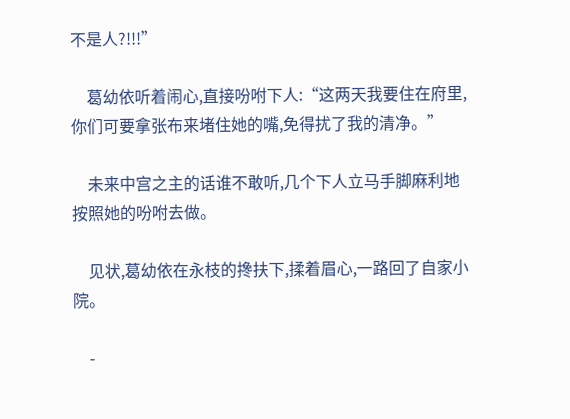不是人?!!!”

    葛幼依听着闹心,直接吩咐下人:“这两天我要住在府里,你们可要拿张布来堵住她的嘴,免得扰了我的清净。”

    未来中宫之主的话谁不敢听,几个下人立马手脚麻利地按照她的吩咐去做。

    见状,葛幼依在永枝的搀扶下,揉着眉心,一路回了自家小院。

    -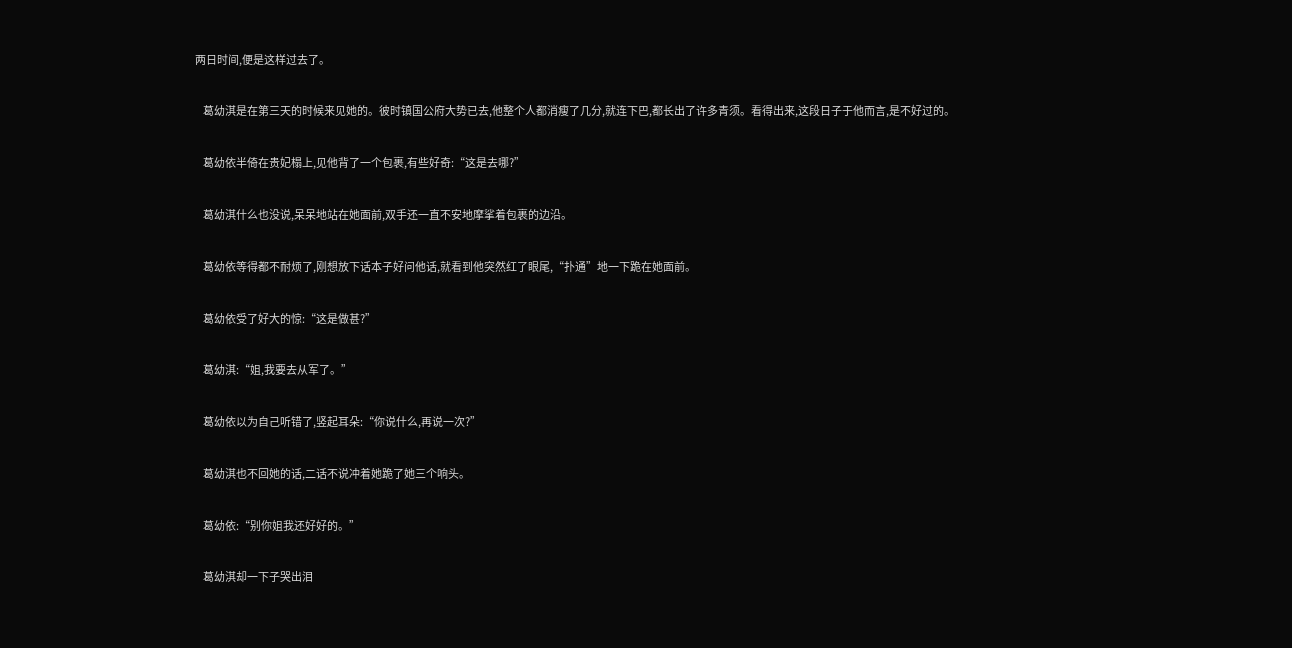两日时间,便是这样过去了。

    葛幼淇是在第三天的时候来见她的。彼时镇国公府大势已去,他整个人都消瘦了几分,就连下巴,都长出了许多青须。看得出来,这段日子于他而言,是不好过的。

    葛幼依半倚在贵妃榻上,见他背了一个包裹,有些好奇:“这是去哪?”

    葛幼淇什么也没说,呆呆地站在她面前,双手还一直不安地摩挲着包裹的边沿。

    葛幼依等得都不耐烦了,刚想放下话本子好问他话,就看到他突然红了眼尾,“扑通”地一下跪在她面前。

    葛幼依受了好大的惊:“这是做甚?”

    葛幼淇:“姐,我要去从军了。”

    葛幼依以为自己听错了,竖起耳朵:“你说什么,再说一次?”

    葛幼淇也不回她的话,二话不说冲着她跪了她三个响头。

    葛幼依:“别你姐我还好好的。”

    葛幼淇却一下子哭出泪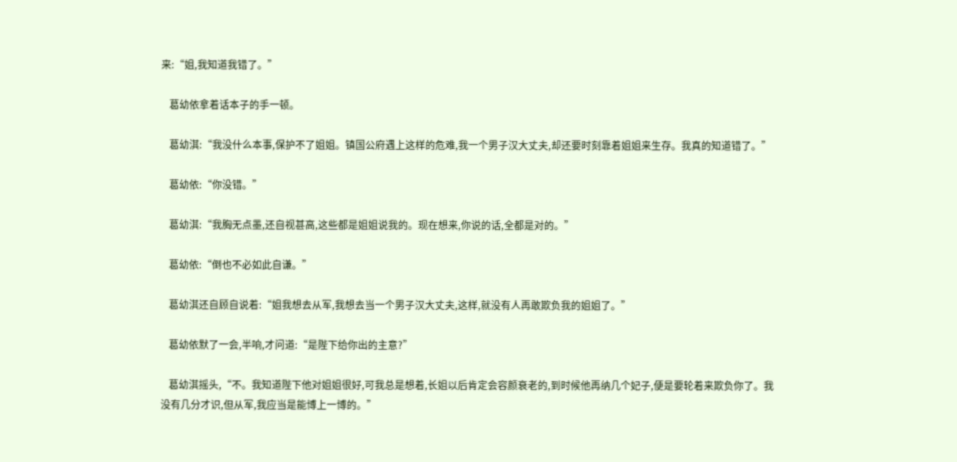来:“姐,我知道我错了。”

    葛幼依拿着话本子的手一顿。

    葛幼淇:“我没什么本事,保护不了姐姐。镇国公府遇上这样的危难,我一个男子汉大丈夫,却还要时刻靠着姐姐来生存。我真的知道错了。”

    葛幼依:“你没错。”

    葛幼淇:“我胸无点墨,还自视甚高,这些都是姐姐说我的。现在想来,你说的话,全都是对的。”

    葛幼依:“倒也不必如此自谦。”

    葛幼淇还自顾自说着:“姐我想去从军,我想去当一个男子汉大丈夫,这样,就没有人再敢欺负我的姐姐了。”

    葛幼依默了一会,半响,才问道:“是陛下给你出的主意?”

    葛幼淇摇头,“不。我知道陛下他对姐姐很好,可我总是想着,长姐以后肯定会容颜衰老的,到时候他再纳几个妃子,便是要轮着来欺负你了。我没有几分才识,但从军,我应当是能博上一博的。”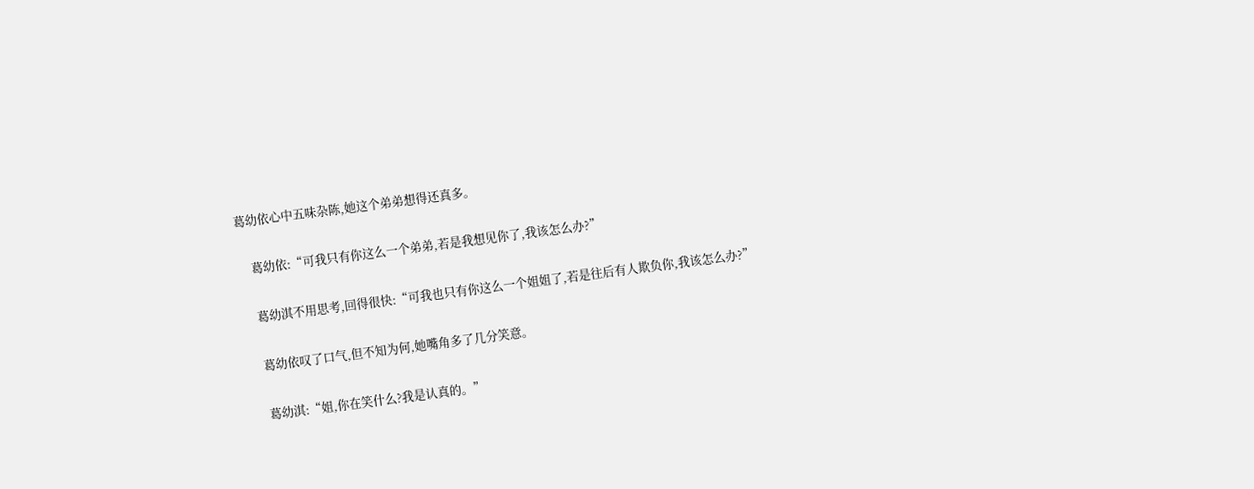葛幼依心中五味杂陈,她这个弟弟想得还真多。

    葛幼依:“可我只有你这么一个弟弟,若是我想见你了,我该怎么办?”

    葛幼淇不用思考,回得很快:“可我也只有你这么一个姐姐了,若是往后有人欺负你,我该怎么办?”

    葛幼依叹了口气,但不知为何,她嘴角多了几分笑意。

    葛幼淇:“姐,你在笑什么?我是认真的。”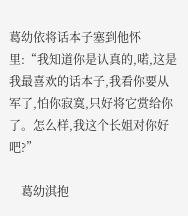葛幼依将话本子塞到他怀里:“我知道你是认真的,喏,这是我最喜欢的话本子,我看你要从军了,怕你寂寞,只好将它赏给你了。怎么样,我这个长姐对你好吧?”

    葛幼淇抱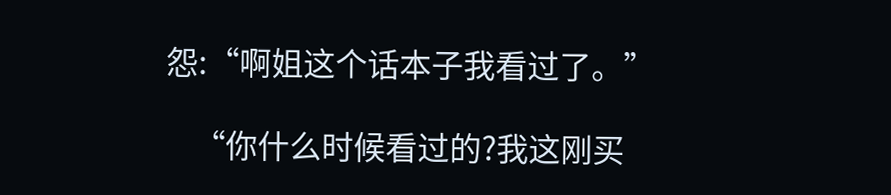怨:“啊姐这个话本子我看过了。”

    “你什么时候看过的?我这刚买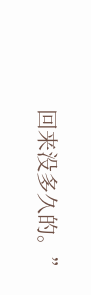回来没多久的。”